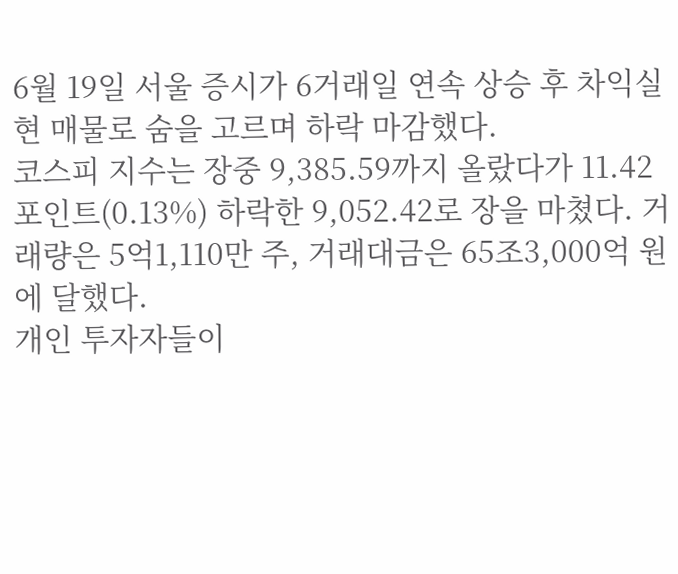6월 19일 서울 증시가 6거래일 연속 상승 후 차익실현 매물로 숨을 고르며 하락 마감했다.
코스피 지수는 장중 9,385.59까지 올랐다가 11.42포인트(0.13%) 하락한 9,052.42로 장을 마쳤다. 거래량은 5억1,110만 주, 거래대금은 65조3,000억 원에 달했다.
개인 투자자들이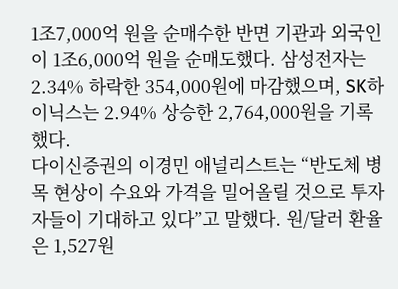1조7,000억 원을 순매수한 반면 기관과 외국인이 1조6,000억 원을 순매도했다. 삼성전자는 2.34% 하락한 354,000원에 마감했으며, SK하이닉스는 2.94% 상승한 2,764,000원을 기록했다.
다이신증권의 이경민 애널리스트는 “반도체 병목 현상이 수요와 가격을 밀어올릴 것으로 투자자들이 기대하고 있다”고 말했다. 원/달러 환율은 1,527원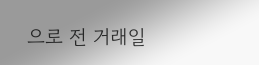으로 전 거래일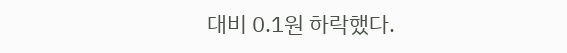대비 0.1원 하락했다.